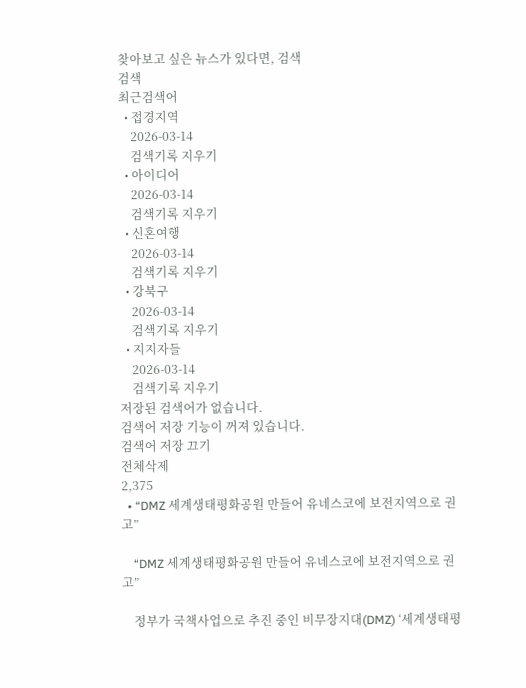찾아보고 싶은 뉴스가 있다면, 검색
검색
최근검색어
  • 접경지역
    2026-03-14
    검색기록 지우기
  • 아이디어
    2026-03-14
    검색기록 지우기
  • 신혼여행
    2026-03-14
    검색기록 지우기
  • 강북구
    2026-03-14
    검색기록 지우기
  • 지지자들
    2026-03-14
    검색기록 지우기
저장된 검색어가 없습니다.
검색어 저장 기능이 꺼져 있습니다.
검색어 저장 끄기
전체삭제
2,375
  • “DMZ 세계생태평화공원 만들어 유네스코에 보전지역으로 권고”

    “DMZ 세계생태평화공원 만들어 유네스코에 보전지역으로 권고”

    정부가 국책사업으로 추진 중인 비무장지대(DMZ) ‘세계생태평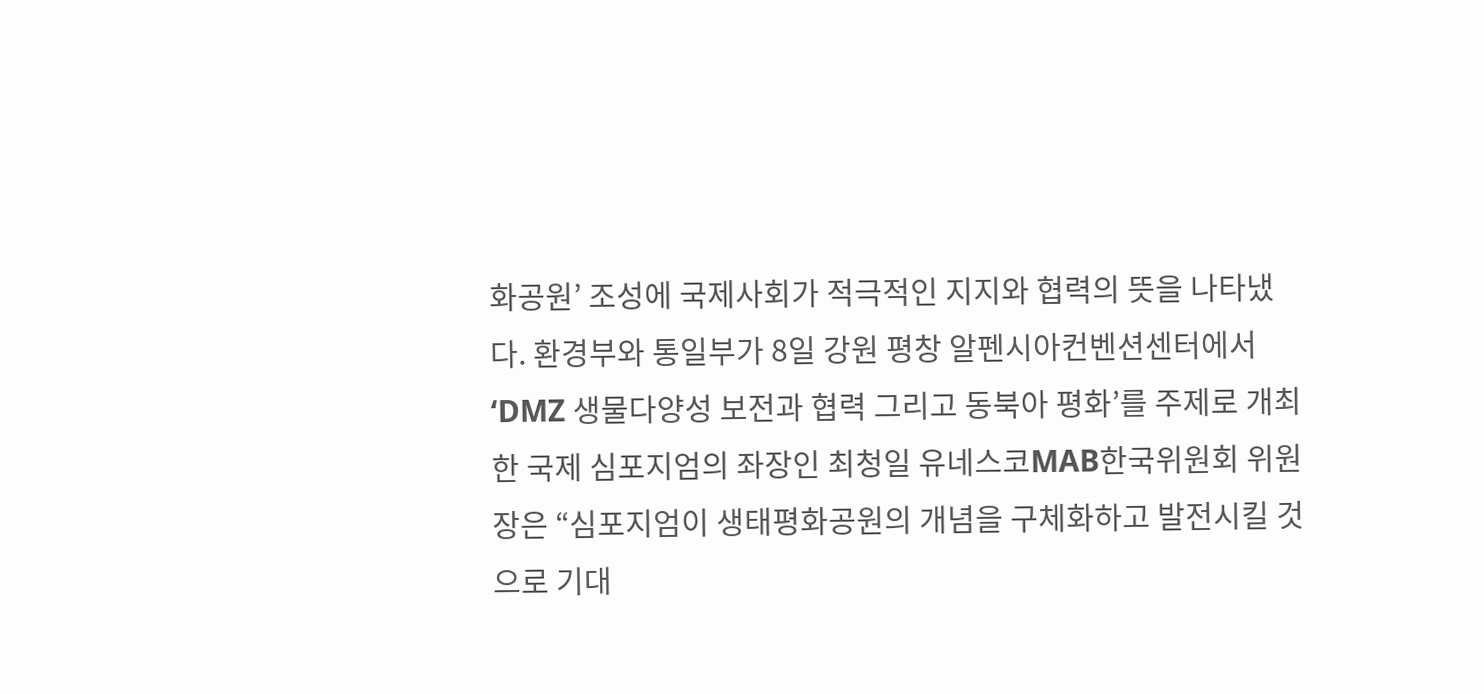화공원’ 조성에 국제사회가 적극적인 지지와 협력의 뜻을 나타냈다. 환경부와 통일부가 8일 강원 평창 알펜시아컨벤션센터에서 ‘DMZ 생물다양성 보전과 협력 그리고 동북아 평화’를 주제로 개최한 국제 심포지엄의 좌장인 최청일 유네스코MAB한국위원회 위원장은 “심포지엄이 생태평화공원의 개념을 구체화하고 발전시킬 것으로 기대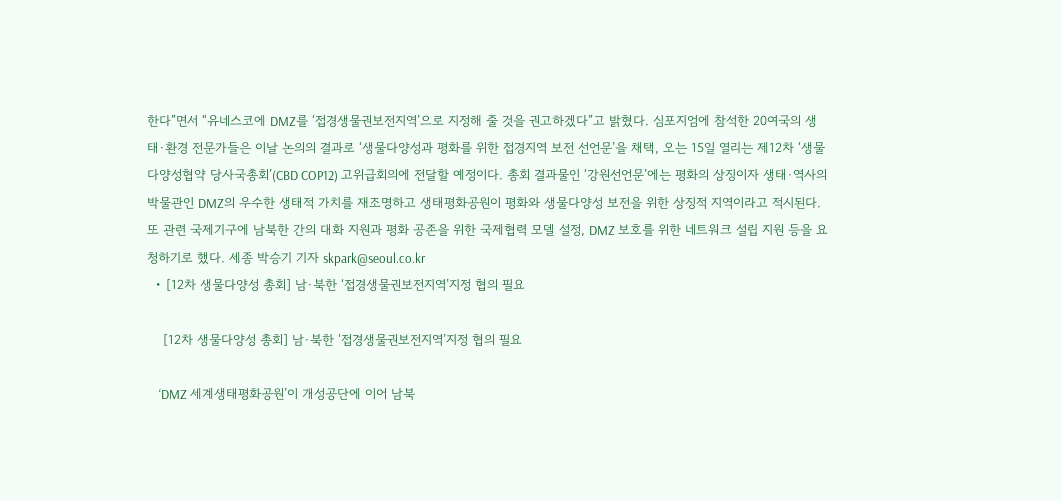한다”면서 “유네스코에 DMZ를 ‘접경생물권보전지역’으로 지정해 줄 것을 권고하겠다”고 밝혔다. 심포지엄에 참석한 20여국의 생태·환경 전문가들은 이날 논의의 결과로 ‘생물다양성과 평화를 위한 접경지역 보전 선언문’을 채택, 오는 15일 열리는 제12차 ‘생물다양성협약 당사국총회’(CBD COP12) 고위급회의에 전달할 예정이다. 총회 결과물인 ‘강원선언문’에는 평화의 상징이자 생태·역사의 박물관인 DMZ의 우수한 생태적 가치를 재조명하고 생태평화공원이 평화와 생물다양성 보전을 위한 상징적 지역이라고 적시된다. 또 관련 국제기구에 남북한 간의 대화 지원과 평화 공존을 위한 국제협력 모델 설정, DMZ 보호를 위한 네트워크 설립 지원 등을 요청하기로 했다. 세종 박승기 기자 skpark@seoul.co.kr
  • [12차 생물다양성 총회] 남·북한 ‘접경생물권보전지역’지정 협의 필요

    [12차 생물다양성 총회] 남·북한 ‘접경생물권보전지역’지정 협의 필요

    ‘DMZ 세계생태평화공원’이 개성공단에 이어 남북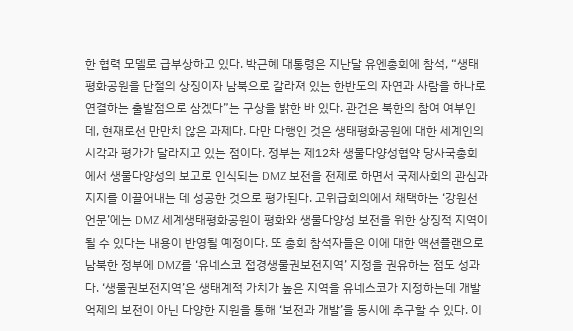한 협력 모델로 급부상하고 있다. 박근혜 대통령은 지난달 유엔총회에 참석, “생태평화공원을 단절의 상징이자 남북으로 갈라져 있는 한반도의 자연과 사람을 하나로 연결하는 출발점으로 삼겠다”는 구상을 밝한 바 있다. 관건은 북한의 참여 여부인데, 현재로선 만만치 않은 과제다. 다만 다행인 것은 생태평화공원에 대한 세계인의 시각과 평가가 달라지고 있는 점이다. 정부는 제12차 생물다양성협약 당사국총회에서 생물다양성의 보고로 인식되는 DMZ 보전을 전제로 하면서 국제사회의 관심과 지지를 이끌어내는 데 성공한 것으로 평가된다. 고위급회의에서 채택하는 ‘강원선언문’에는 DMZ 세계생태평화공원이 평화와 생물다양성 보전을 위한 상징적 지역이 될 수 있다는 내용이 반영될 예정이다. 또 총회 참석자들은 이에 대한 액션플랜으로 남북한 정부에 DMZ를 ‘유네스코 접경생물권보전지역’ 지정을 권유하는 점도 성과다. ‘생물권보전지역’은 생태계적 가치가 높은 지역을 유네스코가 지정하는데 개발 억제의 보전이 아닌 다양한 지원을 통해 ‘보전과 개발’을 동시에 추구할 수 있다. 이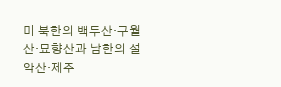미 북한의 백두산·구월산·묘향산과 남한의 설악산·제주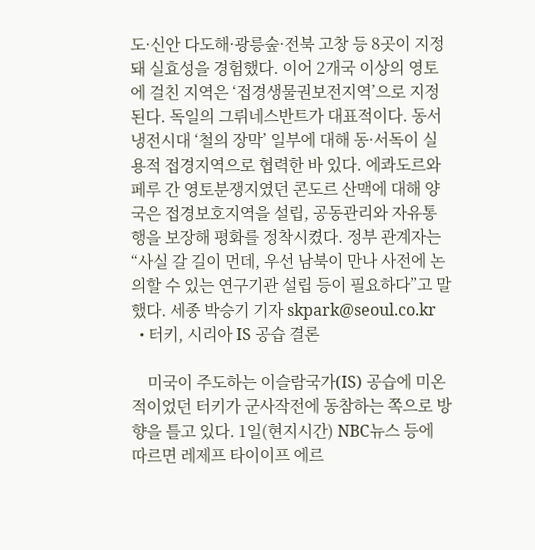도·신안 다도해·광릉숲·전북 고창 등 8곳이 지정돼 실효성을 경험했다. 이어 2개국 이상의 영토에 걸친 지역은 ‘접경생물권보전지역’으로 지정된다. 독일의 그뤼네스반트가 대표적이다. 동서 냉전시대 ‘철의 장막’ 일부에 대해 동·서독이 실용적 접경지역으로 협력한 바 있다. 에콰도르와 페루 간 영토분쟁지였던 콘도르 산맥에 대해 양국은 접경보호지역을 설립, 공동관리와 자유통행을 보장해 평화를 정착시켰다. 정부 관계자는 “사실 갈 길이 먼데, 우선 남북이 만나 사전에 논의할 수 있는 연구기관 설립 등이 필요하다”고 말했다. 세종 박승기 기자 skpark@seoul.co.kr
  • 터키, 시리아 IS 공습 결론

    미국이 주도하는 이슬람국가(IS) 공습에 미온적이었던 터키가 군사작전에 동참하는 쪽으로 방향을 틀고 있다. 1일(현지시간) NBC뉴스 등에 따르면 레제프 타이이프 에르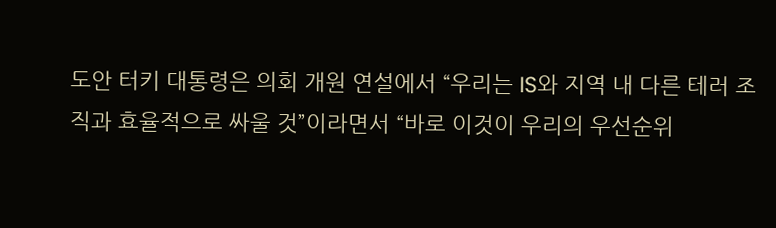도안 터키 대통령은 의회 개원 연설에서 “우리는 IS와 지역 내 다른 테러 조직과 효율적으로 싸울 것”이라면서 “바로 이것이 우리의 우선순위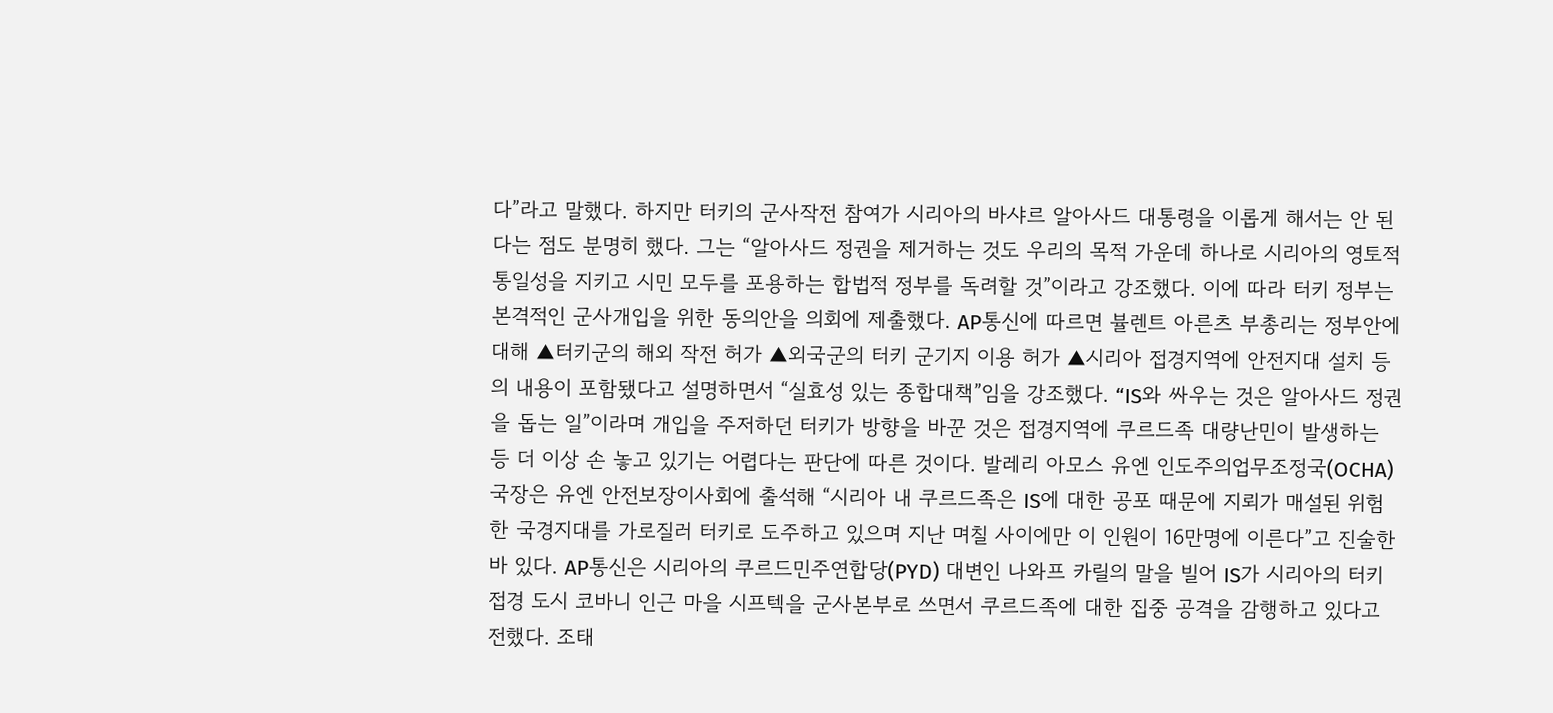다”라고 말했다. 하지만 터키의 군사작전 참여가 시리아의 바샤르 알아사드 대통령을 이롭게 해서는 안 된다는 점도 분명히 했다. 그는 “알아사드 정권을 제거하는 것도 우리의 목적 가운데 하나로 시리아의 영토적 통일성을 지키고 시민 모두를 포용하는 합법적 정부를 독려할 것”이라고 강조했다. 이에 따라 터키 정부는 본격적인 군사개입을 위한 동의안을 의회에 제출했다. AP통신에 따르면 뷸렌트 아른츠 부총리는 정부안에 대해 ▲터키군의 해외 작전 허가 ▲외국군의 터키 군기지 이용 허가 ▲시리아 접경지역에 안전지대 설치 등의 내용이 포함됐다고 설명하면서 “실효성 있는 종합대책”임을 강조했다. “IS와 싸우는 것은 알아사드 정권을 돕는 일”이라며 개입을 주저하던 터키가 방향을 바꾼 것은 접경지역에 쿠르드족 대량난민이 발생하는 등 더 이상 손 놓고 있기는 어렵다는 판단에 따른 것이다. 발레리 아모스 유엔 인도주의업무조정국(OCHA) 국장은 유엔 안전보장이사회에 출석해 “시리아 내 쿠르드족은 IS에 대한 공포 때문에 지뢰가 매설된 위험한 국경지대를 가로질러 터키로 도주하고 있으며 지난 며칠 사이에만 이 인원이 16만명에 이른다”고 진술한 바 있다. AP통신은 시리아의 쿠르드민주연합당(PYD) 대변인 나와프 카릴의 말을 빌어 IS가 시리아의 터키 접경 도시 코바니 인근 마을 시프텍을 군사본부로 쓰면서 쿠르드족에 대한 집중 공격을 감행하고 있다고 전했다. 조태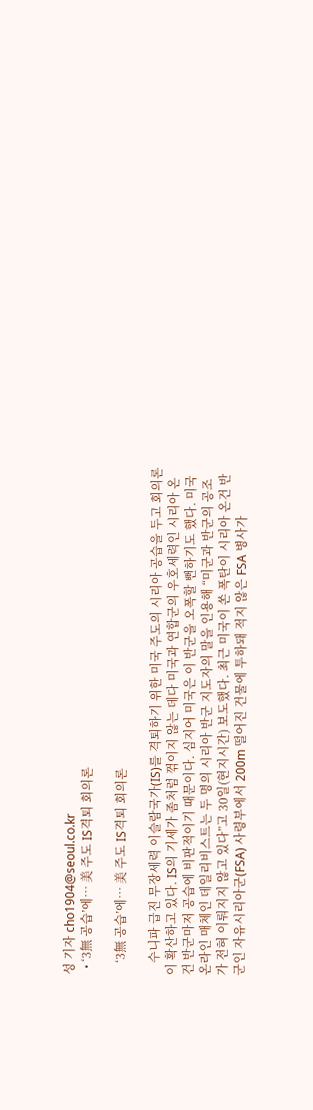성 기자 cho1904@seoul.co.kr
  • ‘3無 공습’에… 美 주도 IS격퇴 회의론

    ‘3無 공습’에… 美 주도 IS격퇴 회의론

    수니파 급진 무장세력 이슬람국가(IS)를 격퇴하기 위한 미국 주도의 시리아 공습을 두고 회의론이 확산하고 있다. IS의 기세가 좀처럼 꺾이지 않는 데다 미국과 연합군의 우호세력인 시리아 온건 반군마저 공습에 비판적이기 때문이다. 심지어 미국은 이 반군을 오폭할 뻔하기도 했다. 미국 온라인 매체인 데일리비스트는 두 명의 시리아 반군 지도자의 말을 인용해 “미군과 반군의 공조가 전혀 이뤄지지 않고 있다”고 30일(현지시간) 보도했다. 최근 미국이 쏜 폭탄이 시리아 온건 반군인 자유시리아군(FSA) 사령부에서 200m 떨어진 건물에 투하돼 적지 않은 FSA 병사가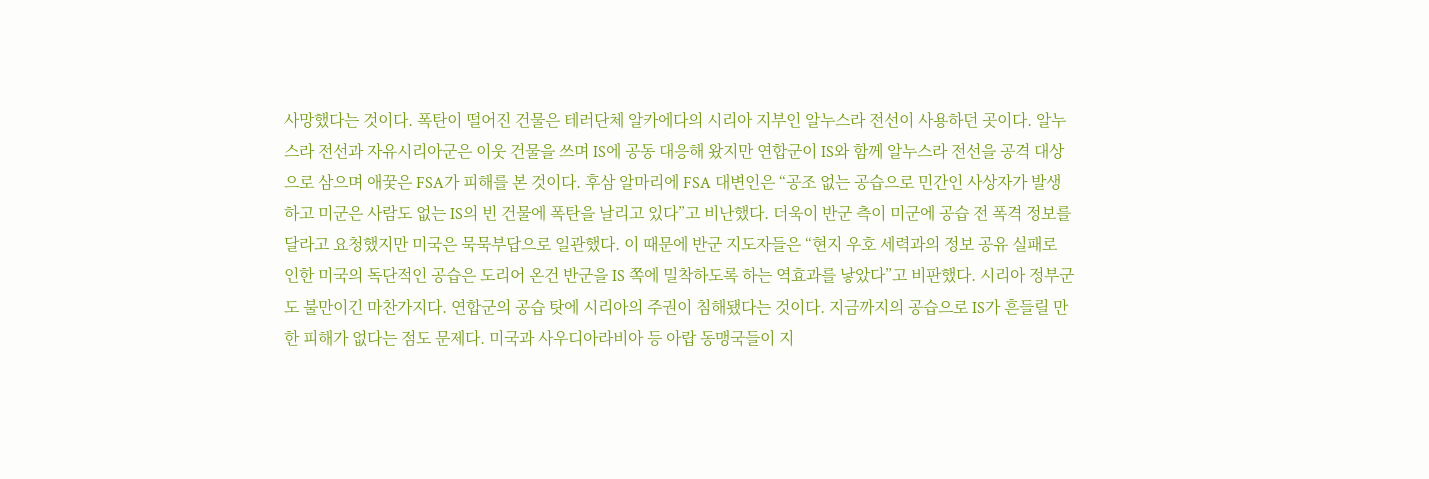사망했다는 것이다. 폭탄이 떨어진 건물은 테러단체 알카에다의 시리아 지부인 알누스라 전선이 사용하던 곳이다. 알누스라 전선과 자유시리아군은 이웃 건물을 쓰며 IS에 공동 대응해 왔지만 연합군이 IS와 함께 알누스라 전선을 공격 대상으로 삼으며 애꿎은 FSA가 피해를 본 것이다. 후삼 알마리에 FSA 대변인은 “공조 없는 공습으로 민간인 사상자가 발생하고 미군은 사람도 없는 IS의 빈 건물에 폭탄을 날리고 있다”고 비난했다. 더욱이 반군 측이 미군에 공습 전 폭격 정보를 달라고 요청했지만 미국은 묵묵부답으로 일관했다. 이 때문에 반군 지도자들은 “현지 우호 세력과의 정보 공유 실패로 인한 미국의 독단적인 공습은 도리어 온건 반군을 IS 쪽에 밀착하도록 하는 역효과를 낳았다”고 비판했다. 시리아 정부군도 불만이긴 마찬가지다. 연합군의 공습 탓에 시리아의 주권이 침해됐다는 것이다. 지금까지의 공습으로 IS가 흔들릴 만한 피해가 없다는 점도 문제다. 미국과 사우디아라비아 등 아랍 동맹국들이 지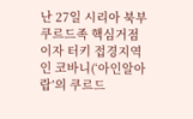난 27일 시리아 북부 쿠르드족 핵심거점이자 터키 접경지역인 코바니(‘아인알아랍’의 쿠르드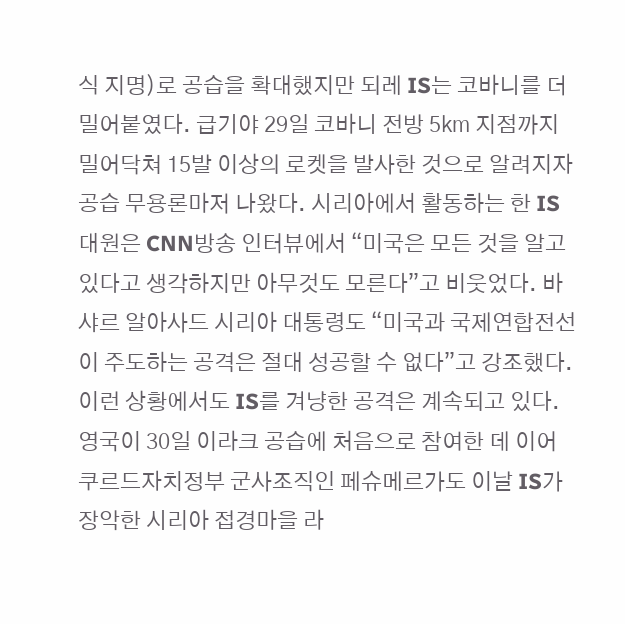식 지명)로 공습을 확대했지만 되레 IS는 코바니를 더 밀어붙였다. 급기야 29일 코바니 전방 5㎞ 지점까지 밀어닥쳐 15발 이상의 로켓을 발사한 것으로 알려지자 공습 무용론마저 나왔다. 시리아에서 활동하는 한 IS 대원은 CNN방송 인터뷰에서 “미국은 모든 것을 알고 있다고 생각하지만 아무것도 모른다”고 비웃었다. 바샤르 알아사드 시리아 대통령도 “미국과 국제연합전선이 주도하는 공격은 절대 성공할 수 없다”고 강조했다. 이런 상황에서도 IS를 겨냥한 공격은 계속되고 있다. 영국이 30일 이라크 공습에 처음으로 참여한 데 이어 쿠르드자치정부 군사조직인 페슈메르가도 이날 IS가 장악한 시리아 접경마을 라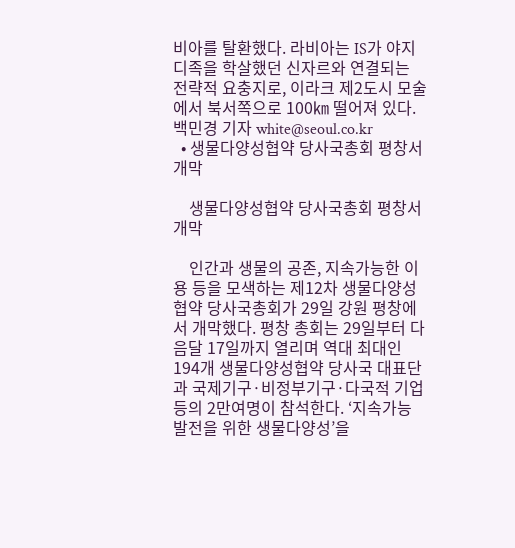비아를 탈환했다. 라비아는 IS가 야지디족을 학살했던 신자르와 연결되는 전략적 요충지로, 이라크 제2도시 모술에서 북서쪽으로 100㎞ 떨어져 있다. 백민경 기자 white@seoul.co.kr
  • 생물다양성협약 당사국총회 평창서 개막

    생물다양성협약 당사국총회 평창서 개막

    인간과 생물의 공존, 지속가능한 이용 등을 모색하는 제12차 생물다양성협약 당사국총회가 29일 강원 평창에서 개막했다. 평창 총회는 29일부터 다음달 17일까지 열리며 역대 최대인 194개 생물다양성협약 당사국 대표단과 국제기구·비정부기구·다국적 기업 등의 2만여명이 참석한다. ‘지속가능 발전을 위한 생물다양성’을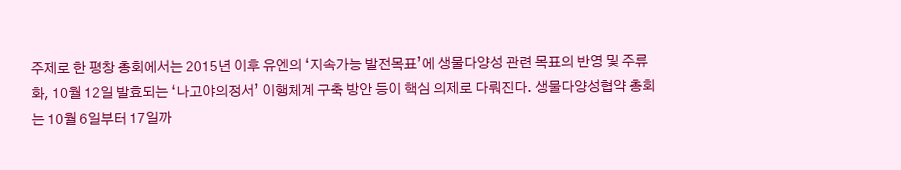주제로 한 평창 총회에서는 2015년 이후 유엔의 ‘지속가능 발전목표’에 생물다양성 관련 목표의 반영 및 주류화, 10월 12일 발효되는 ‘나고야의정서’ 이행체계 구축 방안 등이 핵심 의제로 다뤄진다. 생물다양성협약 총회는 10월 6일부터 17일까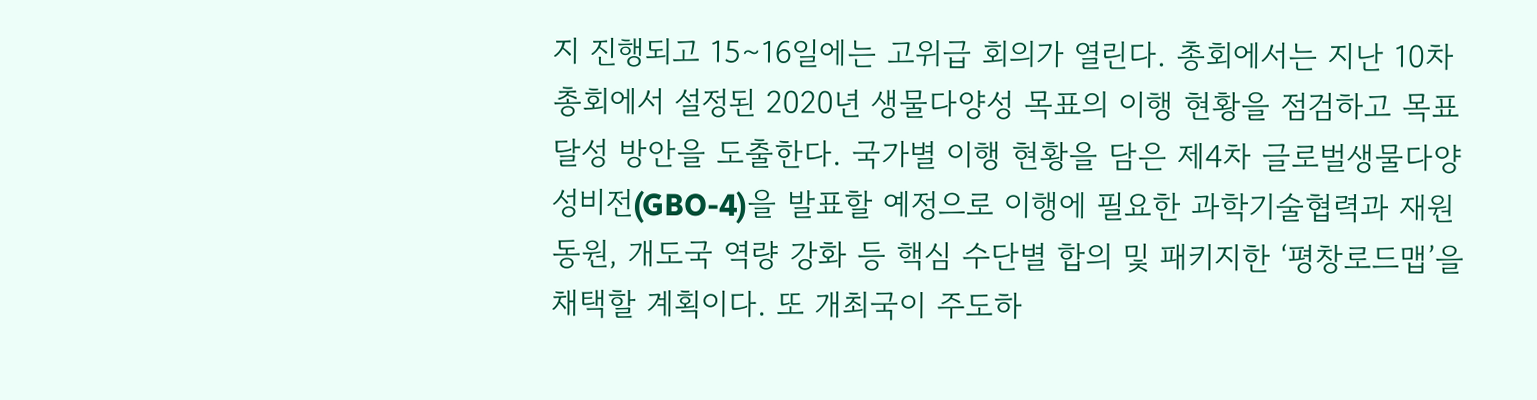지 진행되고 15∼16일에는 고위급 회의가 열린다. 총회에서는 지난 10차 총회에서 설정된 2020년 생물다양성 목표의 이행 현황을 점검하고 목표달성 방안을 도출한다. 국가별 이행 현황을 담은 제4차 글로벌생물다양성비전(GBO-4)을 발표할 예정으로 이행에 필요한 과학기술협력과 재원 동원, 개도국 역량 강화 등 핵심 수단별 합의 및 패키지한 ‘평창로드맵’을 채택할 계획이다. 또 개최국이 주도하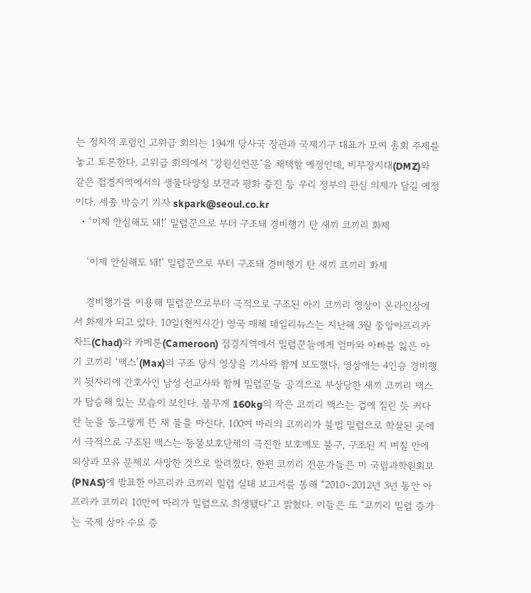는 정치적 포럼인 고위급 회의는 194개 당사국 장관과 국제기구 대표가 모여 총회 주제를 놓고 토론한다. 고위급 회의에서 ‘강원선언문’을 채택할 예정인데, 비무장지대(DMZ)와 같은 접경지역에서의 생물다양성 보전과 평화 증진 등 우리 정부의 관심 의제가 담길 예정이다. 세종 박승기 기자 skpark@seoul.co.kr
  • ‘이제 안심해도 돼!’ 밀렵꾼으로 부터 구조돼 경비행기 탄 새끼 코끼리 화제

    ‘이제 안심해도 돼!’ 밀렵꾼으로 부터 구조돼 경비행기 탄 새끼 코끼리 화제

    경비행기를 이용해 밀렵꾼으로부터 극적으로 구조된 아기 코끼리 영상이 온라인상에서 화제가 되고 있다. 10일(현지시간) 영국 매체 데일리뉴스는 지난해 3월 중앙아프리카 차드(Chad)와 카메룬(Cameroon) 접경지역에서 밀렵꾼들에게 엄마와 아빠를 잃은 아기 코끼리 ‘맥스’(Max)의 구조 당시 영상을 기사와 함께 보도했다. 영상에는 4인승 경비행기 뒷자리에 간호사인 남성 선교사와 함께 밀렵꾼들 공격으로 부상당한 새끼 코끼리 맥스가 탑승해 있는 모습이 보인다. 몸무게 160kg의 작은 코끼리 맥스는 겁에 질린 듯 커다란 눈을 동그랗게 뜬 채 물을 마신다. 100여 마리의 코끼리가 불법 밀렵으로 학살된 곳에서 극적으로 구조된 맥스는 동물보호단체의 극진한 보호에도 불구, 구조된 지 며칠 만에 외상과 모유 문제로 사망한 것으로 알려졌다. 한편 코끼리 전문가들은 미 국립과학원회보(PNAS)에 발표한 아프리카 코끼리 밀렵 실태 보고서를 통해 “2010~2012년 3년 동안 아프리카 코끼리 10만여 마리가 밀렵으로 희생됐다”고 밝혔다. 이들은 또 “코끼리 밀렵 증가는 국제 상아 수요 증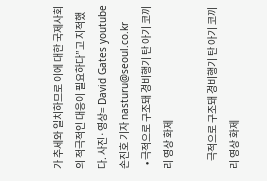가 추세와 일치하므로 이에 대한 국제사회의 적극적인 대응이 필요하다”고 지적했다. 사진·영상= David Gates youtube 손진호 기자 nasturu@seoul.co.kr
  • 극적으로 구조돼 경비행기 탄 아기 코끼리 영상 화제

    극적으로 구조돼 경비행기 탄 아기 코끼리 영상 화제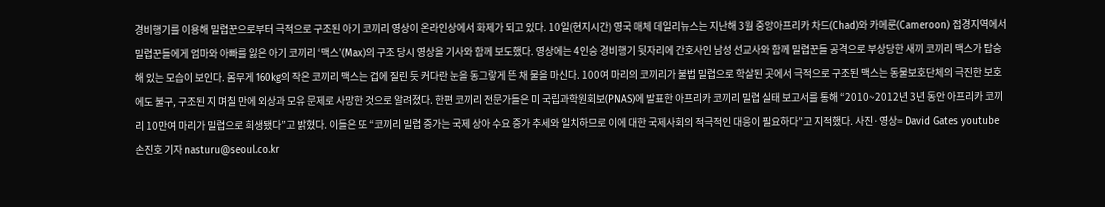경비행기를 이용해 밀렵꾼으로부터 극적으로 구조된 아기 코끼리 영상이 온라인상에서 화제가 되고 있다. 10일(현지시간) 영국 매체 데일리뉴스는 지난해 3월 중앙아프리카 차드(Chad)와 카메룬(Cameroon) 접경지역에서 밀렵꾼들에게 엄마와 아빠를 잃은 아기 코끼리 ‘맥스’(Max)의 구조 당시 영상을 기사와 함께 보도했다. 영상에는 4인승 경비행기 뒷자리에 간호사인 남성 선교사와 함께 밀렵꾼들 공격으로 부상당한 새끼 코끼리 맥스가 탑승해 있는 모습이 보인다. 몸무게 160kg의 작은 코끼리 맥스는 겁에 질린 듯 커다란 눈을 동그랗게 뜬 채 물을 마신다. 100여 마리의 코끼리가 불법 밀렵으로 학살된 곳에서 극적으로 구조된 맥스는 동물보호단체의 극진한 보호에도 불구, 구조된 지 며칠 만에 외상과 모유 문제로 사망한 것으로 알려졌다. 한편 코끼리 전문가들은 미 국립과학원회보(PNAS)에 발표한 아프리카 코끼리 밀렵 실태 보고서를 통해 “2010~2012년 3년 동안 아프리카 코끼리 10만여 마리가 밀렵으로 희생됐다”고 밝혔다. 이들은 또 “코끼리 밀렵 증가는 국제 상아 수요 증가 추세와 일치하므로 이에 대한 국제사회의 적극적인 대응이 필요하다”고 지적했다. 사진·영상= David Gates youtube 손진호 기자 nasturu@seoul.co.kr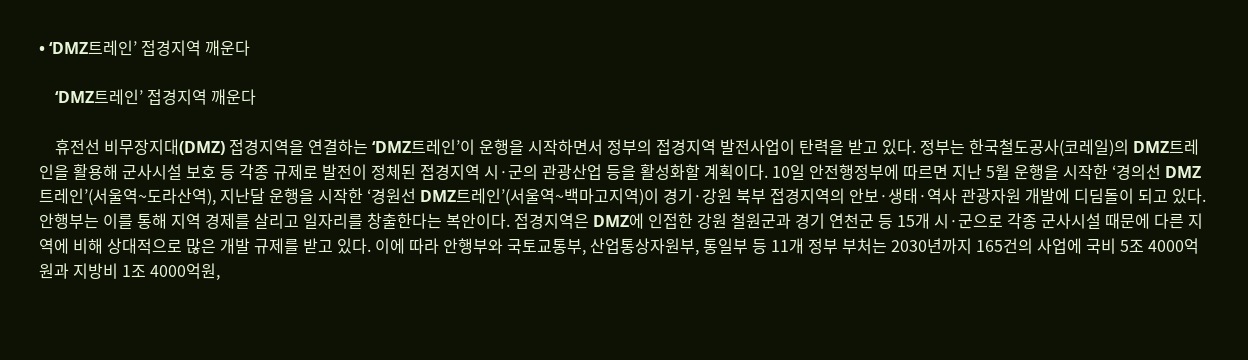• ‘DMZ트레인’ 접경지역 깨운다

    ‘DMZ트레인’ 접경지역 깨운다

    휴전선 비무장지대(DMZ) 접경지역을 연결하는 ‘DMZ트레인’이 운행을 시작하면서 정부의 접경지역 발전사업이 탄력을 받고 있다. 정부는 한국철도공사(코레일)의 DMZ트레인을 활용해 군사시설 보호 등 각종 규제로 발전이 정체된 접경지역 시·군의 관광산업 등을 활성화할 계획이다. 10일 안전행정부에 따르면 지난 5월 운행을 시작한 ‘경의선 DMZ트레인’(서울역~도라산역), 지난달 운행을 시작한 ‘경원선 DMZ트레인’(서울역~백마고지역)이 경기·강원 북부 접경지역의 안보·생태·역사 관광자원 개발에 디딤돌이 되고 있다. 안행부는 이를 통해 지역 경제를 살리고 일자리를 창출한다는 복안이다. 접경지역은 DMZ에 인접한 강원 철원군과 경기 연천군 등 15개 시·군으로 각종 군사시설 때문에 다른 지역에 비해 상대적으로 많은 개발 규제를 받고 있다. 이에 따라 안행부와 국토교통부, 산업통상자원부, 통일부 등 11개 정부 부처는 2030년까지 165건의 사업에 국비 5조 4000억원과 지방비 1조 4000억원,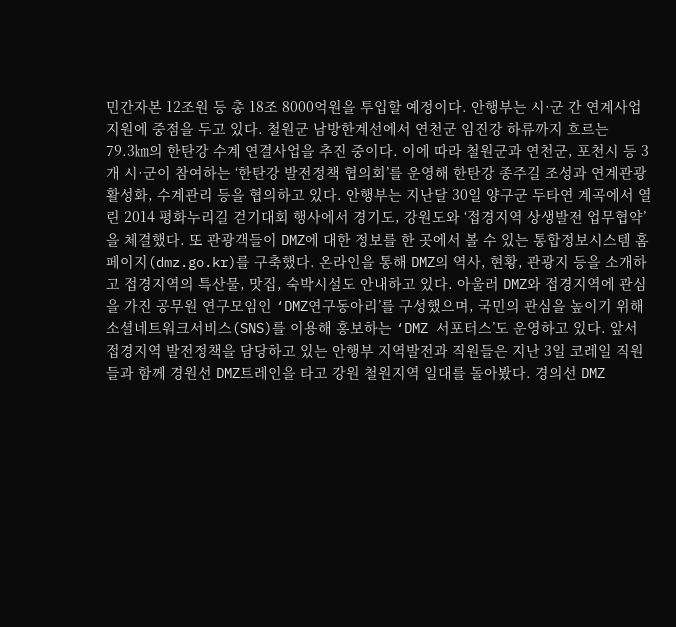민간자본 12조원 등 총 18조 8000억원을 투입할 예정이다. 안행부는 시·군 간 연계사업 지원에 중점을 두고 있다. 철원군 남방한계선에서 연천군 임진강 하류까지 흐르는 79.3㎞의 한탄강 수계 연결사업을 추진 중이다. 이에 따라 철원군과 연천군, 포천시 등 3개 시·군이 참여하는 ‘한탄강 발전정책 협의회’를 운영해 한탄강 종주길 조성과 연계관광 활성화, 수계관리 등을 협의하고 있다. 안행부는 지난달 30일 양구군 두타연 계곡에서 열린 2014 평화누리길 걷기대회 행사에서 경기도, 강원도와 ‘접경지역 상생발전 업무협약’을 체결했다. 또 관광객들이 DMZ에 대한 정보를 한 곳에서 볼 수 있는 통합정보시스템 홈페이지(dmz.go.kr)를 구축했다. 온라인을 통해 DMZ의 역사, 현황, 관광지 등을 소개하고 접경지역의 특산물, 맛집, 숙박시설도 안내하고 있다. 아울러 DMZ와 접경지역에 관심을 가진 공무원 연구모임인 ‘DMZ연구동아리’를 구성했으며, 국민의 관심을 높이기 위해 소셜네트워크서비스(SNS)를 이용해 홍보하는 ‘DMZ 서포터스’도 운영하고 있다. 앞서 접경지역 발전정책을 담당하고 있는 안행부 지역발전과 직원들은 지난 3일 코레일 직원들과 함께 경원선 DMZ트레인을 타고 강원 철원지역 일대를 돌아봤다. 경의선 DMZ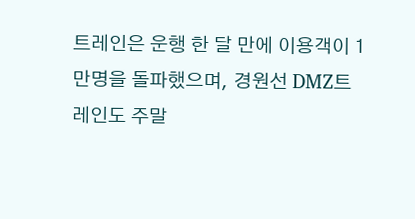트레인은 운행 한 달 만에 이용객이 1만명을 돌파했으며, 경원선 DMZ트레인도 주말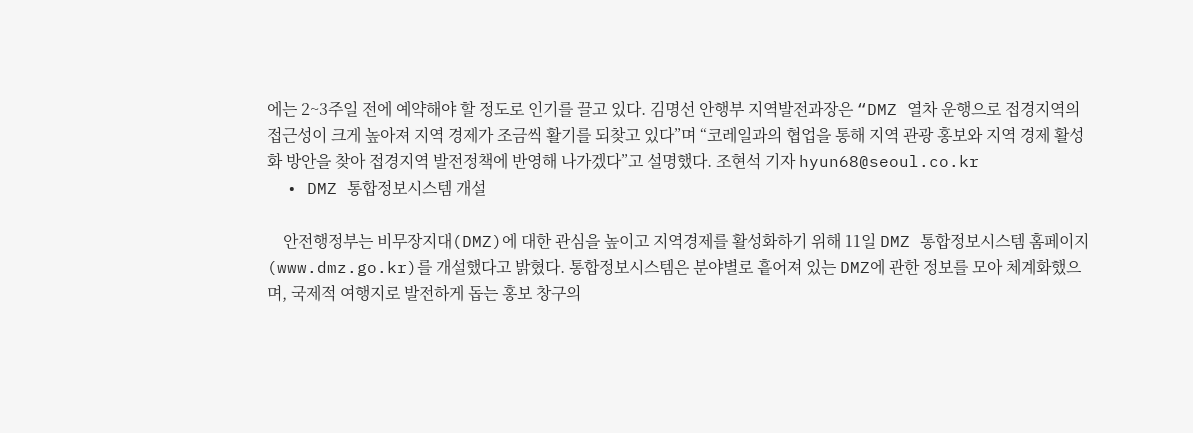에는 2~3주일 전에 예약해야 할 정도로 인기를 끌고 있다. 김명선 안행부 지역발전과장은 “DMZ 열차 운행으로 접경지역의 접근성이 크게 높아져 지역 경제가 조금씩 활기를 되찾고 있다”며 “코레일과의 협업을 통해 지역 관광 홍보와 지역 경제 활성화 방안을 찾아 접경지역 발전정책에 반영해 나가겠다”고 설명했다. 조현석 기자 hyun68@seoul.co.kr
  • DMZ 통합정보시스템 개설

    안전행정부는 비무장지대(DMZ)에 대한 관심을 높이고 지역경제를 활성화하기 위해 11일 DMZ 통합정보시스템 홈페이지(www.dmz.go.kr)를 개설했다고 밝혔다. 통합정보시스템은 분야별로 흩어져 있는 DMZ에 관한 정보를 모아 체계화했으며, 국제적 여행지로 발전하게 돕는 홍보 창구의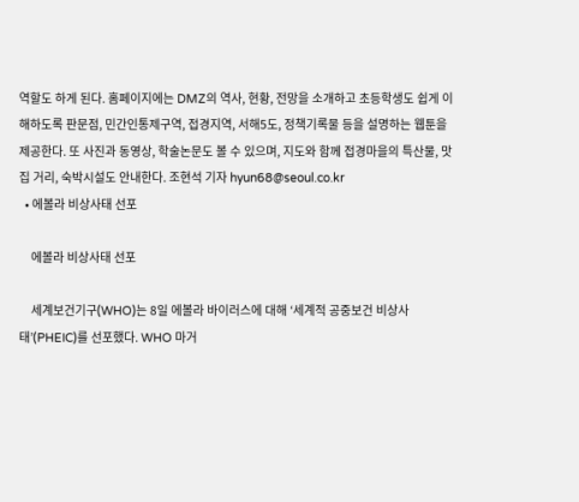역할도 하게 된다. 홈페이지에는 DMZ의 역사, 현황, 전망을 소개하고 초등학생도 쉽게 이해하도록 판문점, 민간인통제구역, 접경지역, 서해5도, 정책기록물 등을 설명하는 웹툰을 제공한다. 또 사진과 동영상, 학술논문도 볼 수 있으며, 지도와 함께 접경마을의 특산물, 맛집 거리, 숙박시설도 안내한다. 조현석 기자 hyun68@seoul.co.kr
  • 에볼라 비상사태 선포

    에볼라 비상사태 선포

    세계보건기구(WHO)는 8일 에볼라 바이러스에 대해 ‘세계적 공중보건 비상사태’(PHEIC)를 선포했다. WHO 마거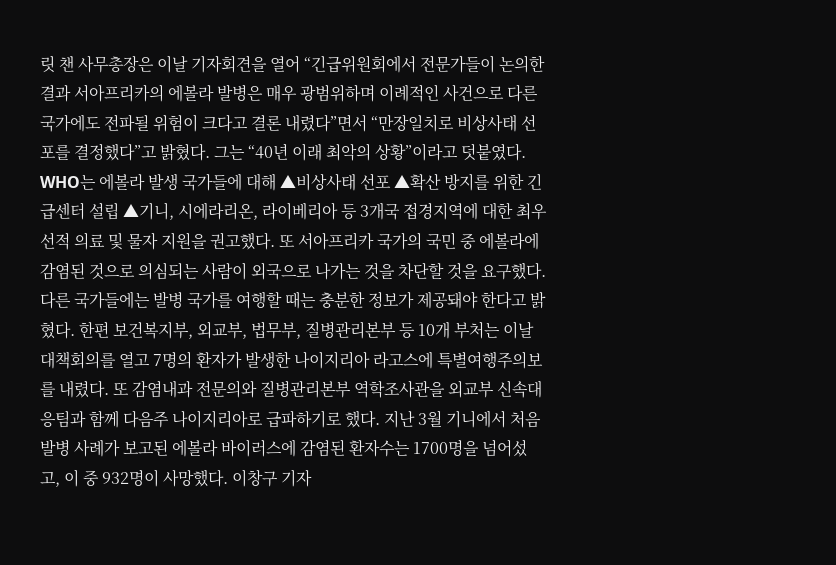릿 챈 사무총장은 이날 기자회견을 열어 “긴급위원회에서 전문가들이 논의한 결과 서아프리카의 에볼라 발병은 매우 광범위하며 이례적인 사건으로 다른 국가에도 전파될 위험이 크다고 결론 내렸다”면서 “만장일치로 비상사태 선포를 결정했다”고 밝혔다. 그는 “40년 이래 최악의 상황”이라고 덧붙였다. WHO는 에볼라 발생 국가들에 대해 ▲비상사태 선포 ▲확산 방지를 위한 긴급센터 설립 ▲기니, 시에라리온, 라이베리아 등 3개국 접경지역에 대한 최우선적 의료 및 물자 지원을 권고했다. 또 서아프리카 국가의 국민 중 에볼라에 감염된 것으로 의심되는 사람이 외국으로 나가는 것을 차단할 것을 요구했다. 다른 국가들에는 발병 국가를 여행할 때는 충분한 정보가 제공돼야 한다고 밝혔다. 한편 보건복지부, 외교부, 법무부, 질병관리본부 등 10개 부처는 이날 대책회의를 열고 7명의 환자가 발생한 나이지리아 라고스에 특별여행주의보를 내렸다. 또 감염내과 전문의와 질병관리본부 역학조사관을 외교부 신속대응팀과 함께 다음주 나이지리아로 급파하기로 했다. 지난 3월 기니에서 처음 발병 사례가 보고된 에볼라 바이러스에 감염된 환자수는 1700명을 넘어섰고, 이 중 932명이 사망했다. 이창구 기자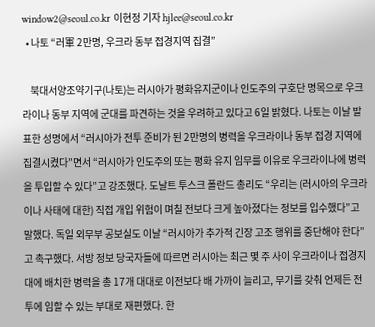window2@seoul.co.kr 이현정 기자 hjlee@seoul.co.kr
  • 나토 “러軍 2만명, 우크라 동부 접경지역 집결”

    북대서양조약기구(나토)는 러시아가 평화유지군이나 인도주의 구호단 명목으로 우크라이나 동부 지역에 군대를 파견하는 것을 우려하고 있다고 6일 밝혔다. 나토는 이날 발표한 성명에서 “러시아가 전투 준비가 된 2만명의 병력을 우크라이나 동부 접경 지역에 집결시켰다”면서 “러시아가 인도주의 또는 평화 유지 임무를 이유로 우크라이나에 병력을 투입할 수 있다”고 강조했다. 도날트 투스크 폴란드 총리도 “우리는 (러시아의 우크라이나 사태에 대한) 직접 개입 위험이 며칠 전보다 크게 높아졌다는 정보를 입수했다”고 말했다. 독일 외무부 공보실도 이날 “러시아가 추가적 긴장 고조 행위를 중단해야 한다”고 촉구했다. 서방 정보 당국자들에 따르면 러시아는 최근 몇 주 사이 우크라이나 접경지대에 배치한 병력을 총 17개 대대로 이전보다 배 가까이 늘리고, 무기를 갖춰 언제든 전투에 임할 수 있는 부대로 재편했다. 한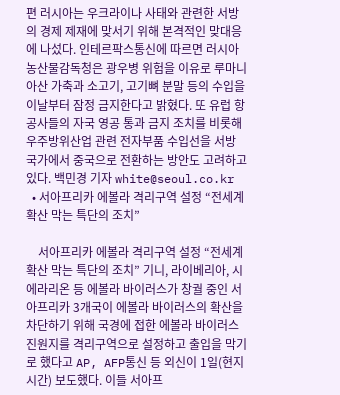편 러시아는 우크라이나 사태와 관련한 서방의 경제 제재에 맞서기 위해 본격적인 맞대응에 나섰다. 인테르팍스통신에 따르면 러시아 농산물감독청은 광우병 위험을 이유로 루마니아산 가축과 소고기, 고기뼈 분말 등의 수입을 이날부터 잠정 금지한다고 밝혔다. 또 유럽 항공사들의 자국 영공 통과 금지 조치를 비롯해 우주방위산업 관련 전자부품 수입선을 서방 국가에서 중국으로 전환하는 방안도 고려하고 있다. 백민경 기자 white@seoul.co.kr
  • 서아프리카 에볼라 격리구역 설정 “전세계 확산 막는 특단의 조치”

    서아프리카 에볼라 격리구역 설정 “전세계 확산 막는 특단의 조치” 기니, 라이베리아, 시에라리온 등 에볼라 바이러스가 창궐 중인 서아프리카 3개국이 에볼라 바이러스의 확산을 차단하기 위해 국경에 접한 에볼라 바이러스 진원지를 격리구역으로 설정하고 출입을 막기로 했다고 AP, AFP통신 등 외신이 1일(현지시간) 보도했다. 이들 서아프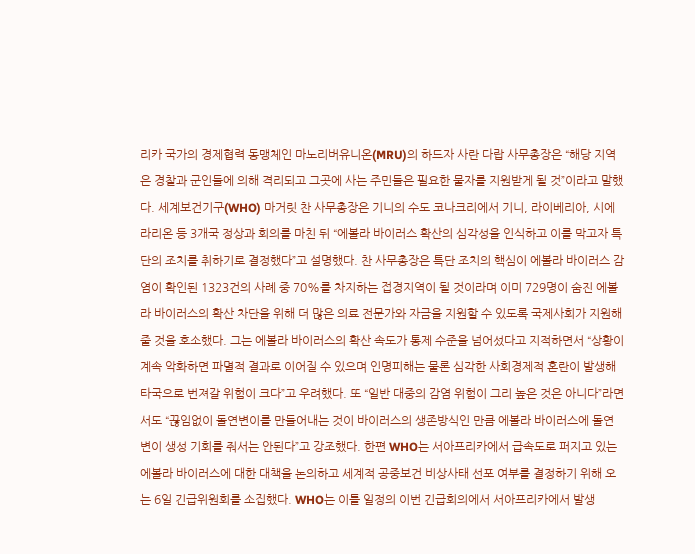리카 국가의 경제협력 동맹체인 마노리버유니온(MRU)의 하드자 사란 다랍 사무총장은 “해당 지역은 경찰과 군인들에 의해 격리되고 그곳에 사는 주민들은 필요한 물자를 지원받게 될 것”이라고 말했다. 세계보건기구(WHO) 마거릿 찬 사무총장은 기니의 수도 코나크리에서 기니, 라이베리아, 시에라리온 등 3개국 정상과 회의를 마친 뒤 “에볼라 바이러스 확산의 심각성을 인식하고 이를 막고자 특단의 조치를 취하기로 결정했다”고 설명했다. 찬 사무총장은 특단 조치의 핵심이 에볼라 바이러스 감염이 확인된 1323건의 사례 중 70%를 차지하는 접경지역이 될 것이라며 이미 729명이 숨진 에볼라 바이러스의 확산 차단을 위해 더 많은 의료 전문가와 자금을 지원할 수 있도록 국제사회가 지원해줄 것을 호소했다. 그는 에볼라 바이러스의 확산 속도가 통제 수준을 넘어섰다고 지적하면서 “상황이 계속 악화하면 파멸적 결과로 이어질 수 있으며 인명피해는 물론 심각한 사회경제적 혼란이 발생해 타국으로 번져갈 위험이 크다”고 우려했다. 또 “일반 대중의 감염 위험이 그리 높은 것은 아니다”라면서도 “끊임없이 돌연변이를 만들어내는 것이 바이러스의 생존방식인 만큼 에볼라 바이러스에 돌연변이 생성 기회를 줘서는 안된다”고 강조했다. 한편 WHO는 서아프리카에서 급속도로 퍼지고 있는 에볼라 바이러스에 대한 대책을 논의하고 세계적 공중보건 비상사태 선포 여부를 결정하기 위해 오는 6일 긴급위원회를 소집했다. WHO는 이틀 일정의 이번 긴급회의에서 서아프리카에서 발생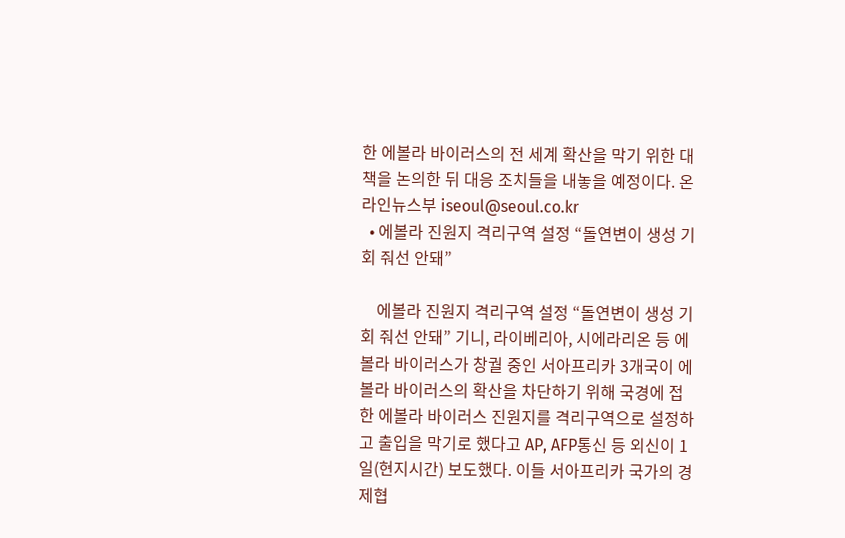한 에볼라 바이러스의 전 세계 확산을 막기 위한 대책을 논의한 뒤 대응 조치들을 내놓을 예정이다. 온라인뉴스부 iseoul@seoul.co.kr
  • 에볼라 진원지 격리구역 설정 “돌연변이 생성 기회 줘선 안돼”

    에볼라 진원지 격리구역 설정 “돌연변이 생성 기회 줘선 안돼” 기니, 라이베리아, 시에라리온 등 에볼라 바이러스가 창궐 중인 서아프리카 3개국이 에볼라 바이러스의 확산을 차단하기 위해 국경에 접한 에볼라 바이러스 진원지를 격리구역으로 설정하고 출입을 막기로 했다고 AP, AFP통신 등 외신이 1일(현지시간) 보도했다. 이들 서아프리카 국가의 경제협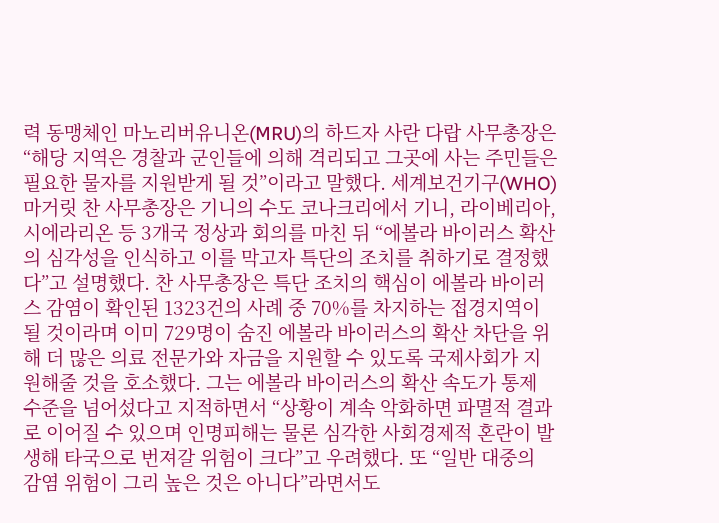력 동맹체인 마노리버유니온(MRU)의 하드자 사란 다랍 사무총장은 “해당 지역은 경찰과 군인들에 의해 격리되고 그곳에 사는 주민들은 필요한 물자를 지원받게 될 것”이라고 말했다. 세계보건기구(WHO) 마거릿 찬 사무총장은 기니의 수도 코나크리에서 기니, 라이베리아, 시에라리온 등 3개국 정상과 회의를 마친 뒤 “에볼라 바이러스 확산의 심각성을 인식하고 이를 막고자 특단의 조치를 취하기로 결정했다”고 설명했다. 찬 사무총장은 특단 조치의 핵심이 에볼라 바이러스 감염이 확인된 1323건의 사례 중 70%를 차지하는 접경지역이 될 것이라며 이미 729명이 숨진 에볼라 바이러스의 확산 차단을 위해 더 많은 의료 전문가와 자금을 지원할 수 있도록 국제사회가 지원해줄 것을 호소했다. 그는 에볼라 바이러스의 확산 속도가 통제 수준을 넘어섰다고 지적하면서 “상황이 계속 악화하면 파멸적 결과로 이어질 수 있으며 인명피해는 물론 심각한 사회경제적 혼란이 발생해 타국으로 번져갈 위험이 크다”고 우려했다. 또 “일반 대중의 감염 위험이 그리 높은 것은 아니다”라면서도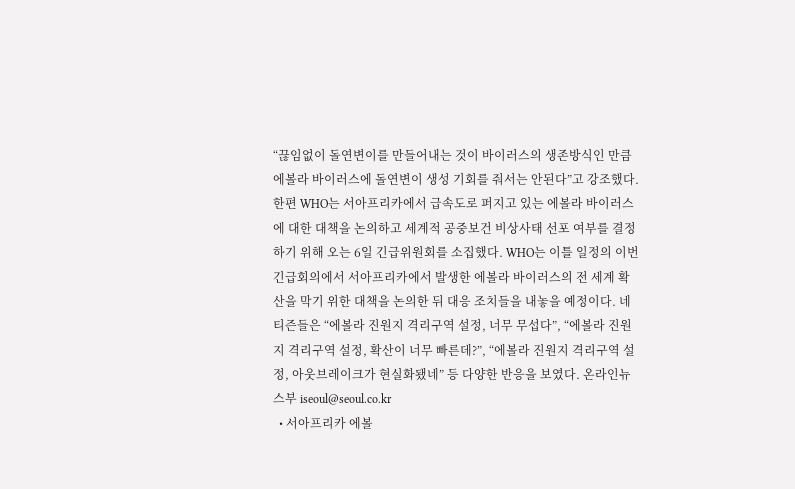“끊임없이 돌연변이를 만들어내는 것이 바이러스의 생존방식인 만큼 에볼라 바이러스에 돌연변이 생성 기회를 줘서는 안된다”고 강조했다. 한편 WHO는 서아프리카에서 급속도로 퍼지고 있는 에볼라 바이러스에 대한 대책을 논의하고 세계적 공중보건 비상사태 선포 여부를 결정하기 위해 오는 6일 긴급위원회를 소집했다. WHO는 이틀 일정의 이번 긴급회의에서 서아프리카에서 발생한 에볼라 바이러스의 전 세계 확산을 막기 위한 대책을 논의한 뒤 대응 조치들을 내놓을 예정이다. 네티즌들은 “에볼라 진원지 격리구역 설정, 너무 무섭다”, “에볼라 진원지 격리구역 설정, 확산이 너무 빠른데?”, “에볼라 진원지 격리구역 설정, 아웃브레이크가 현실화됐네” 등 다양한 반응을 보였다. 온라인뉴스부 iseoul@seoul.co.kr
  • 서아프리카 에볼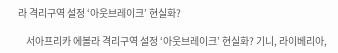라 격리구역 설정 ‘아웃브레이크’ 현실화?

    서아프리카 에볼라 격리구역 설정 ‘아웃브레이크’ 현실화? 기니, 라이베리아,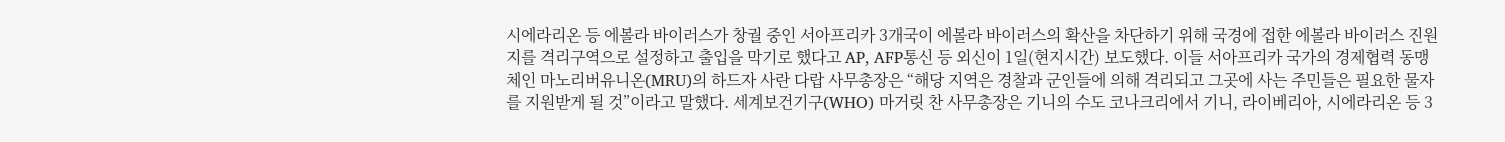시에라리온 등 에볼라 바이러스가 창궐 중인 서아프리카 3개국이 에볼라 바이러스의 확산을 차단하기 위해 국경에 접한 에볼라 바이러스 진원지를 격리구역으로 설정하고 출입을 막기로 했다고 AP, AFP통신 등 외신이 1일(현지시간) 보도했다. 이들 서아프리카 국가의 경제협력 동맹체인 마노리버유니온(MRU)의 하드자 사란 다랍 사무총장은 “해당 지역은 경찰과 군인들에 의해 격리되고 그곳에 사는 주민들은 필요한 물자를 지원받게 될 것”이라고 말했다. 세계보건기구(WHO) 마거릿 찬 사무총장은 기니의 수도 코나크리에서 기니, 라이베리아, 시에라리온 등 3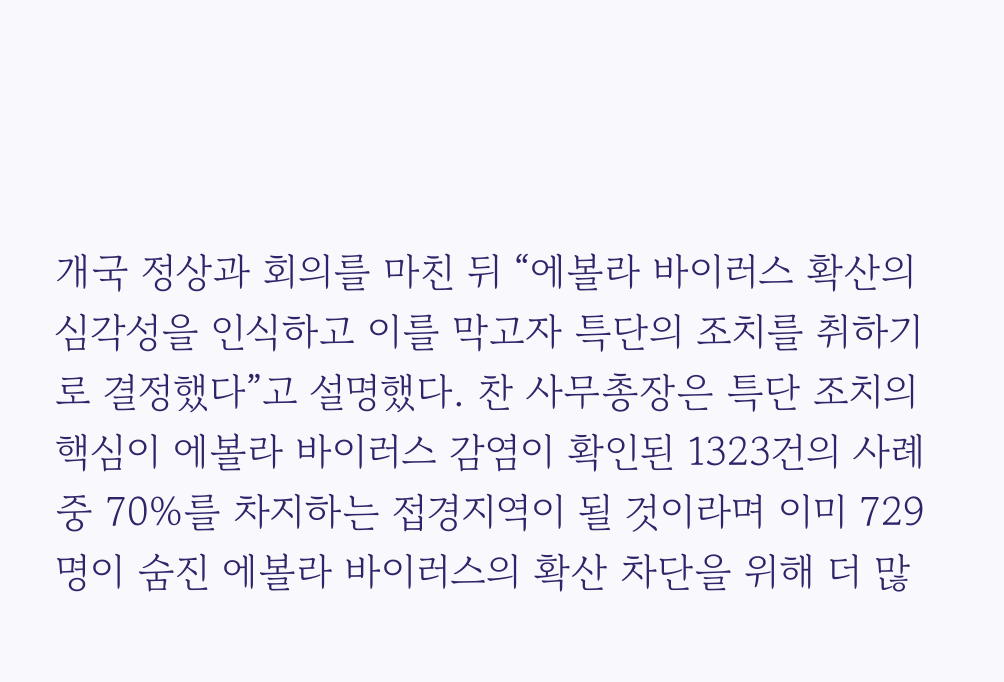개국 정상과 회의를 마친 뒤 “에볼라 바이러스 확산의 심각성을 인식하고 이를 막고자 특단의 조치를 취하기로 결정했다”고 설명했다. 찬 사무총장은 특단 조치의 핵심이 에볼라 바이러스 감염이 확인된 1323건의 사례 중 70%를 차지하는 접경지역이 될 것이라며 이미 729명이 숨진 에볼라 바이러스의 확산 차단을 위해 더 많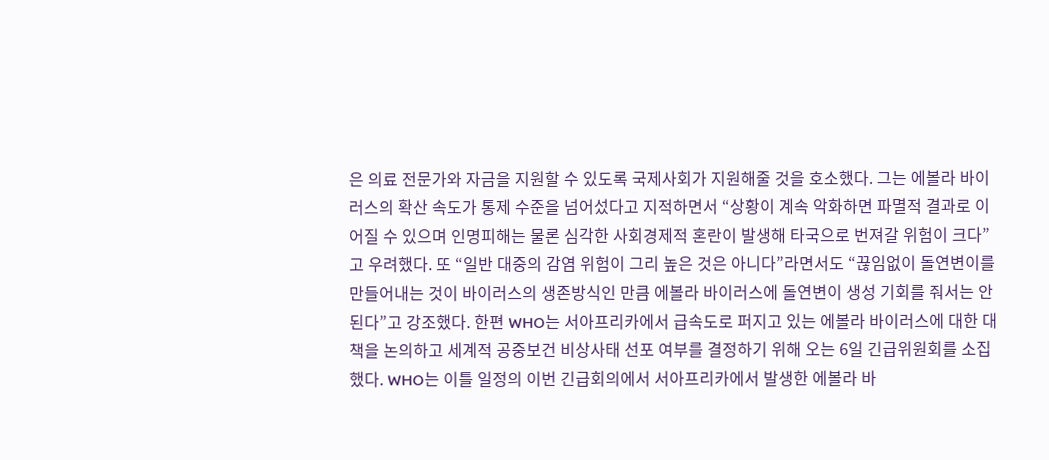은 의료 전문가와 자금을 지원할 수 있도록 국제사회가 지원해줄 것을 호소했다. 그는 에볼라 바이러스의 확산 속도가 통제 수준을 넘어섰다고 지적하면서 “상황이 계속 악화하면 파멸적 결과로 이어질 수 있으며 인명피해는 물론 심각한 사회경제적 혼란이 발생해 타국으로 번져갈 위험이 크다”고 우려했다. 또 “일반 대중의 감염 위험이 그리 높은 것은 아니다”라면서도 “끊임없이 돌연변이를 만들어내는 것이 바이러스의 생존방식인 만큼 에볼라 바이러스에 돌연변이 생성 기회를 줘서는 안된다”고 강조했다. 한편 WHO는 서아프리카에서 급속도로 퍼지고 있는 에볼라 바이러스에 대한 대책을 논의하고 세계적 공중보건 비상사태 선포 여부를 결정하기 위해 오는 6일 긴급위원회를 소집했다. WHO는 이틀 일정의 이번 긴급회의에서 서아프리카에서 발생한 에볼라 바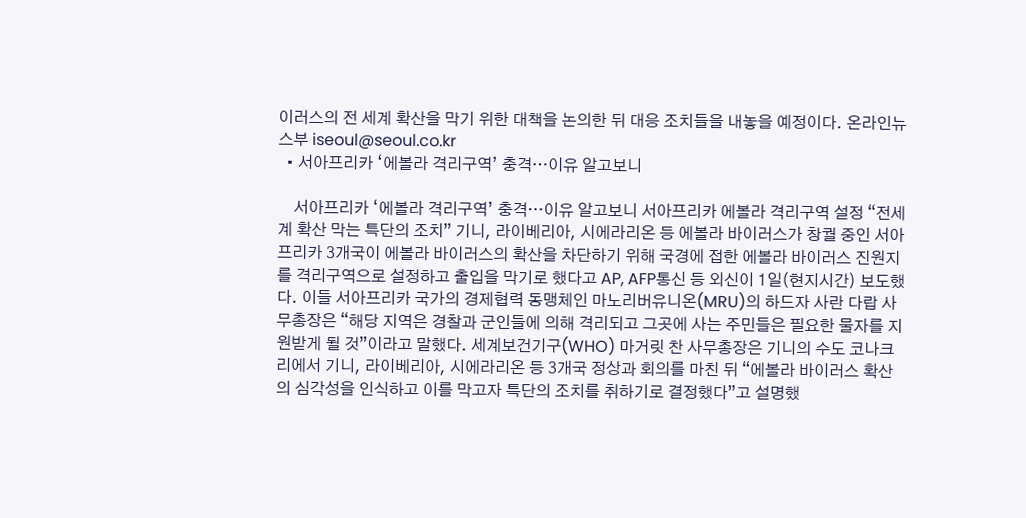이러스의 전 세계 확산을 막기 위한 대책을 논의한 뒤 대응 조치들을 내놓을 예정이다. 온라인뉴스부 iseoul@seoul.co.kr
  • 서아프리카 ‘에볼라 격리구역’ 충격…이유 알고보니

    서아프리카 ‘에볼라 격리구역’ 충격…이유 알고보니 서아프리카 에볼라 격리구역 설정 “전세계 확산 막는 특단의 조치” 기니, 라이베리아, 시에라리온 등 에볼라 바이러스가 창궐 중인 서아프리카 3개국이 에볼라 바이러스의 확산을 차단하기 위해 국경에 접한 에볼라 바이러스 진원지를 격리구역으로 설정하고 출입을 막기로 했다고 AP, AFP통신 등 외신이 1일(현지시간) 보도했다. 이들 서아프리카 국가의 경제협력 동맹체인 마노리버유니온(MRU)의 하드자 사란 다랍 사무총장은 “해당 지역은 경찰과 군인들에 의해 격리되고 그곳에 사는 주민들은 필요한 물자를 지원받게 될 것”이라고 말했다. 세계보건기구(WHO) 마거릿 찬 사무총장은 기니의 수도 코나크리에서 기니, 라이베리아, 시에라리온 등 3개국 정상과 회의를 마친 뒤 “에볼라 바이러스 확산의 심각성을 인식하고 이를 막고자 특단의 조치를 취하기로 결정했다”고 설명했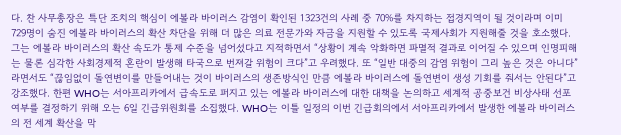다. 찬 사무총장은 특단 조치의 핵심이 에볼라 바이러스 감염이 확인된 1323건의 사례 중 70%를 차지하는 접경지역이 될 것이라며 이미 729명이 숨진 에볼라 바이러스의 확산 차단을 위해 더 많은 의료 전문가와 자금을 지원할 수 있도록 국제사회가 지원해줄 것을 호소했다. 그는 에볼라 바이러스의 확산 속도가 통제 수준을 넘어섰다고 지적하면서 “상황이 계속 악화하면 파멸적 결과로 이어질 수 있으며 인명피해는 물론 심각한 사회경제적 혼란이 발생해 타국으로 번져갈 위험이 크다”고 우려했다. 또 “일반 대중의 감염 위험이 그리 높은 것은 아니다”라면서도 “끊임없이 돌연변이를 만들어내는 것이 바이러스의 생존방식인 만큼 에볼라 바이러스에 돌연변이 생성 기회를 줘서는 안된다”고 강조했다. 한편 WHO는 서아프리카에서 급속도로 퍼지고 있는 에볼라 바이러스에 대한 대책을 논의하고 세계적 공중보건 비상사태 선포 여부를 결정하기 위해 오는 6일 긴급위원회를 소집했다. WHO는 이틀 일정의 이번 긴급회의에서 서아프리카에서 발생한 에볼라 바이러스의 전 세계 확산을 막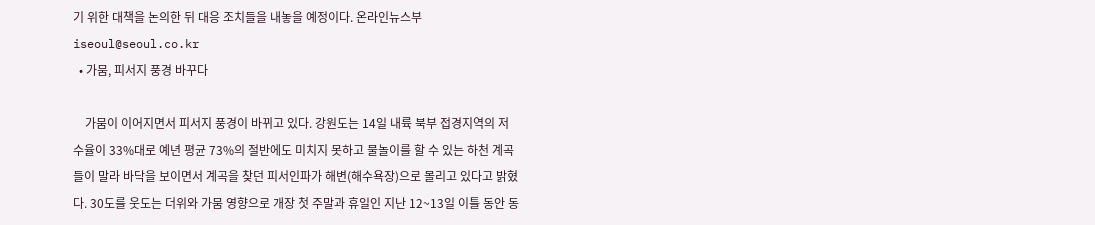기 위한 대책을 논의한 뒤 대응 조치들을 내놓을 예정이다. 온라인뉴스부 iseoul@seoul.co.kr
  • 가뭄, 피서지 풍경 바꾸다

    가뭄이 이어지면서 피서지 풍경이 바뀌고 있다. 강원도는 14일 내륙 북부 접경지역의 저수율이 33%대로 예년 평균 73%의 절반에도 미치지 못하고 물놀이를 할 수 있는 하천 계곡들이 말라 바닥을 보이면서 계곡을 찾던 피서인파가 해변(해수욕장)으로 몰리고 있다고 밝혔다. 30도를 웃도는 더위와 가뭄 영향으로 개장 첫 주말과 휴일인 지난 12~13일 이틀 동안 동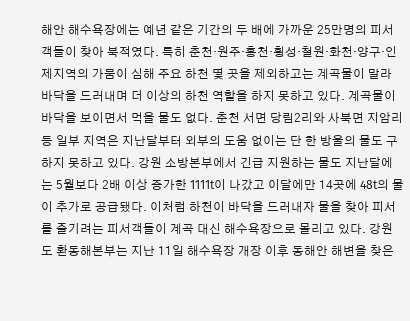해안 해수욕장에는 예년 같은 기간의 두 배에 가까운 25만명의 피서객들이 찾아 북적였다. 특히 춘천·원주·홍천·횡성·철원·화천·양구·인제지역의 가뭄이 심해 주요 하천 몇 곳을 제외하고는 계곡물이 말라 바닥을 드러내며 더 이상의 하천 역할을 하지 못하고 있다. 계곡물이 바닥을 보이면서 먹을 물도 없다. 춘천 서면 당림2리와 사북면 지암리 등 일부 지역은 지난달부터 외부의 도움 없이는 단 한 방울의 물도 구하지 못하고 있다. 강원 소방본부에서 긴급 지원하는 물도 지난달에는 5월보다 2배 이상 증가한 1111t이 나갔고 이달에만 14곳에 48t의 물이 추가로 공급됐다. 이처럼 하천이 바닥을 드러내자 물을 찾아 피서를 즐기려는 피서객들이 계곡 대신 해수욕장으로 몰리고 있다. 강원도 환동해본부는 지난 11일 해수욕장 개장 이후 동해안 해변을 찾은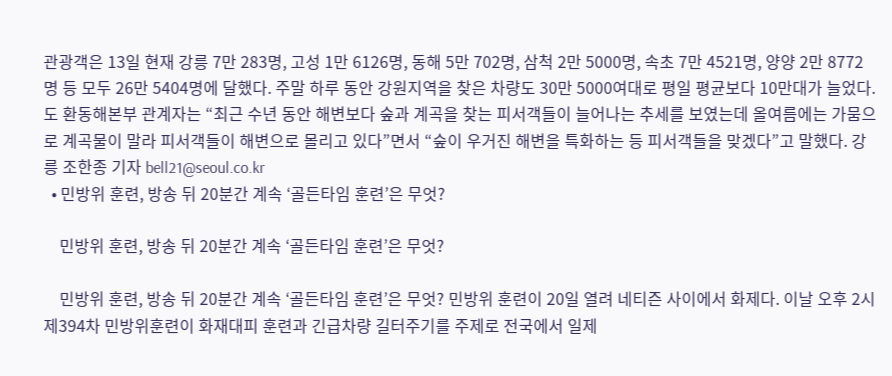관광객은 13일 현재 강릉 7만 283명, 고성 1만 6126명, 동해 5만 702명, 삼척 2만 5000명, 속초 7만 4521명, 양양 2만 8772명 등 모두 26만 5404명에 달했다. 주말 하루 동안 강원지역을 찾은 차량도 30만 5000여대로 평일 평균보다 10만대가 늘었다. 도 환동해본부 관계자는 “최근 수년 동안 해변보다 숲과 계곡을 찾는 피서객들이 늘어나는 추세를 보였는데 올여름에는 가뭄으로 계곡물이 말라 피서객들이 해변으로 몰리고 있다”면서 “숲이 우거진 해변을 특화하는 등 피서객들을 맞겠다”고 말했다. 강릉 조한종 기자 bell21@seoul.co.kr
  • 민방위 훈련, 방송 뒤 20분간 계속 ‘골든타임 훈련’은 무엇?

    민방위 훈련, 방송 뒤 20분간 계속 ‘골든타임 훈련’은 무엇?

    민방위 훈련, 방송 뒤 20분간 계속 ‘골든타임 훈련’은 무엇? 민방위 훈련이 20일 열려 네티즌 사이에서 화제다. 이날 오후 2시 제394차 민방위훈련이 화재대피 훈련과 긴급차량 길터주기를 주제로 전국에서 일제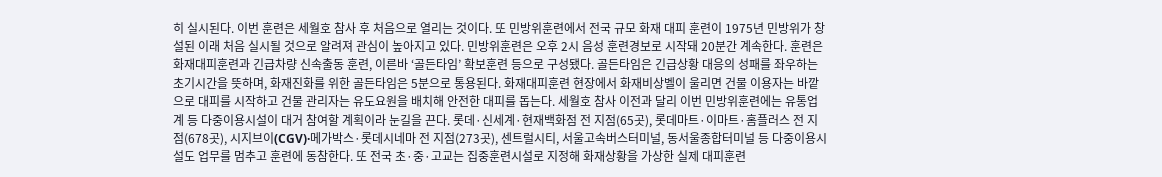히 실시된다. 이번 훈련은 세월호 참사 후 처음으로 열리는 것이다. 또 민방위훈련에서 전국 규모 화재 대피 훈련이 1975년 민방위가 창설된 이래 처음 실시될 것으로 알려져 관심이 높아지고 있다. 민방위훈련은 오후 2시 음성 훈련경보로 시작돼 20분간 계속한다. 훈련은 화재대피훈련과 긴급차량 신속출동 훈련, 이른바 ‘골든타임’ 확보훈련 등으로 구성됐다. 골든타임은 긴급상황 대응의 성패를 좌우하는 초기시간을 뜻하며, 화재진화를 위한 골든타임은 5분으로 통용된다. 화재대피훈련 현장에서 화재비상벨이 울리면 건물 이용자는 바깥으로 대피를 시작하고 건물 관리자는 유도요원을 배치해 안전한 대피를 돕는다. 세월호 참사 이전과 달리 이번 민방위훈련에는 유통업계 등 다중이용시설이 대거 참여할 계획이라 눈길을 끈다. 롯데·신세계·현재백화점 전 지점(65곳), 롯데마트·이마트·홈플러스 전 지점(678곳), 시지브이(CGV)·메가박스·롯데시네마 전 지점(273곳), 센트럴시티, 서울고속버스터미널, 동서울종합터미널 등 다중이용시설도 업무를 멈추고 훈련에 동참한다. 또 전국 초·중·고교는 집중훈련시설로 지정해 화재상황을 가상한 실제 대피훈련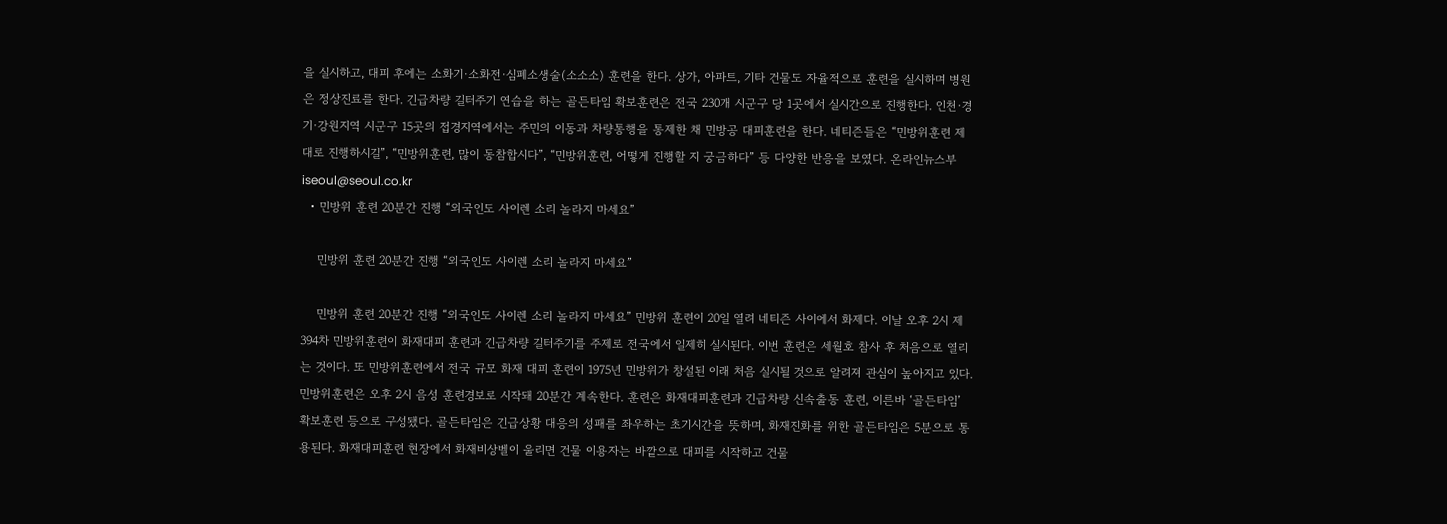을 실시하고, 대피 후에는 소화기·소화전·심폐소생술(소소소) 훈련을 한다. 상가, 아파트, 기타 건물도 자율적으로 훈련을 실시하며 병원은 정상진료를 한다. 긴급차량 길터주기 연습을 하는 골든타임 확보훈련은 전국 230개 시군구 당 1곳에서 실시간으로 진행한다. 인천·경기·강원지역 시군구 15곳의 접경지역에서는 주민의 이동과 차량통행을 통제한 채 민방공 대피훈련을 한다. 네티즌들은 “민방위훈련 제대로 진행하시길”, “민방위훈련, 많이 동참합시다”, “민방위훈련, 어떻게 진행할 지 궁금하다” 등 다양한 반응을 보였다. 온라인뉴스부 iseoul@seoul.co.kr
  • 민방위 훈련 20분간 진행 “외국인도 사이렌 소리 놀라지 마세요”

    민방위 훈련 20분간 진행 “외국인도 사이렌 소리 놀라지 마세요”

    민방위 훈련 20분간 진행 “외국인도 사이렌 소리 놀라지 마세요” 민방위 훈련이 20일 열려 네티즌 사이에서 화제다. 이날 오후 2시 제394차 민방위훈련이 화재대피 훈련과 긴급차량 길터주기를 주제로 전국에서 일제히 실시된다. 이번 훈련은 세월호 참사 후 처음으로 열리는 것이다. 또 민방위훈련에서 전국 규모 화재 대피 훈련이 1975년 민방위가 창설된 이래 처음 실시될 것으로 알려져 관심이 높아지고 있다. 민방위훈련은 오후 2시 음성 훈련경보로 시작돼 20분간 계속한다. 훈련은 화재대피훈련과 긴급차량 신속출동 훈련, 이른바 ‘골든타임’ 확보훈련 등으로 구성됐다. 골든타임은 긴급상황 대응의 성패를 좌우하는 초기시간을 뜻하며, 화재진화를 위한 골든타임은 5분으로 통용된다. 화재대피훈련 현장에서 화재비상벨이 울리면 건물 이용자는 바깥으로 대피를 시작하고 건물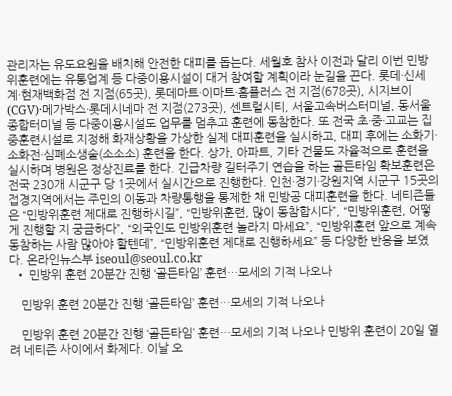관리자는 유도요원을 배치해 안전한 대피를 돕는다. 세월호 참사 이전과 달리 이번 민방위훈련에는 유통업계 등 다중이용시설이 대거 참여할 계획이라 눈길을 끈다. 롯데·신세계·현재백화점 전 지점(65곳), 롯데마트·이마트·홈플러스 전 지점(678곳), 시지브이(CGV)·메가박스·롯데시네마 전 지점(273곳), 센트럴시티, 서울고속버스터미널, 동서울종합터미널 등 다중이용시설도 업무를 멈추고 훈련에 동참한다. 또 전국 초·중·고교는 집중훈련시설로 지정해 화재상황을 가상한 실제 대피훈련을 실시하고, 대피 후에는 소화기·소화전·심폐소생술(소소소) 훈련을 한다. 상가, 아파트, 기타 건물도 자율적으로 훈련을 실시하며 병원은 정상진료를 한다. 긴급차량 길터주기 연습을 하는 골든타임 확보훈련은 전국 230개 시군구 당 1곳에서 실시간으로 진행한다. 인천·경기·강원지역 시군구 15곳의 접경지역에서는 주민의 이동과 차량통행을 통제한 채 민방공 대피훈련을 한다. 네티즌들은 “민방위훈련 제대로 진행하시길”, “민방위훈련, 많이 동참합시다”, “민방위훈련, 어떻게 진행할 지 궁금하다”, “외국인도 민방위훈련 놀라지 마세요”, “민방위훈련 앞으로 계속 동참하는 사람 많아야 할텐데”, “민방위훈련 제대로 진행하세요” 등 다양한 반응을 보였다. 온라인뉴스부 iseoul@seoul.co.kr
  • 민방위 훈련 20분간 진행 ‘골든타임’ 훈련…모세의 기적 나오나

    민방위 훈련 20분간 진행 ‘골든타임’ 훈련…모세의 기적 나오나

    민방위 훈련 20분간 진행 ‘골든타임’ 훈련…모세의 기적 나오나 민방위 훈련이 20일 열려 네티즌 사이에서 화제다. 이날 오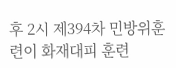후 2시 제394차 민방위훈련이 화재대피 훈련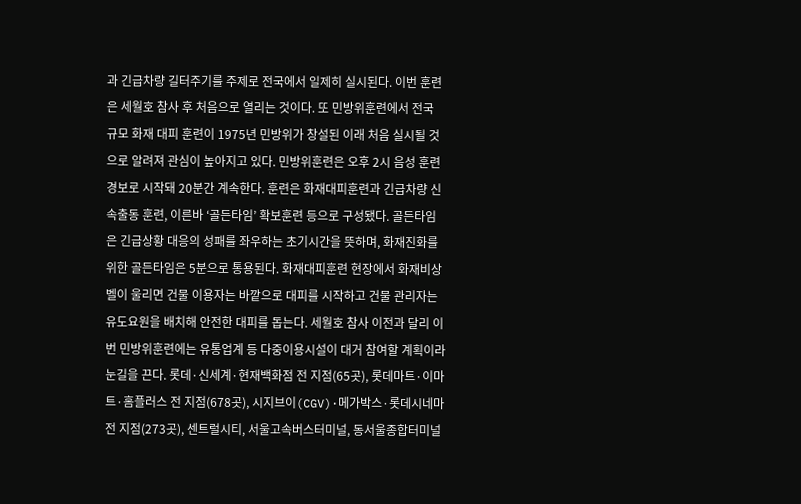과 긴급차량 길터주기를 주제로 전국에서 일제히 실시된다. 이번 훈련은 세월호 참사 후 처음으로 열리는 것이다. 또 민방위훈련에서 전국 규모 화재 대피 훈련이 1975년 민방위가 창설된 이래 처음 실시될 것으로 알려져 관심이 높아지고 있다. 민방위훈련은 오후 2시 음성 훈련경보로 시작돼 20분간 계속한다. 훈련은 화재대피훈련과 긴급차량 신속출동 훈련, 이른바 ‘골든타임’ 확보훈련 등으로 구성됐다. 골든타임은 긴급상황 대응의 성패를 좌우하는 초기시간을 뜻하며, 화재진화를 위한 골든타임은 5분으로 통용된다. 화재대피훈련 현장에서 화재비상벨이 울리면 건물 이용자는 바깥으로 대피를 시작하고 건물 관리자는 유도요원을 배치해 안전한 대피를 돕는다. 세월호 참사 이전과 달리 이번 민방위훈련에는 유통업계 등 다중이용시설이 대거 참여할 계획이라 눈길을 끈다. 롯데·신세계·현재백화점 전 지점(65곳), 롯데마트·이마트·홈플러스 전 지점(678곳), 시지브이(CGV)·메가박스·롯데시네마 전 지점(273곳), 센트럴시티, 서울고속버스터미널, 동서울종합터미널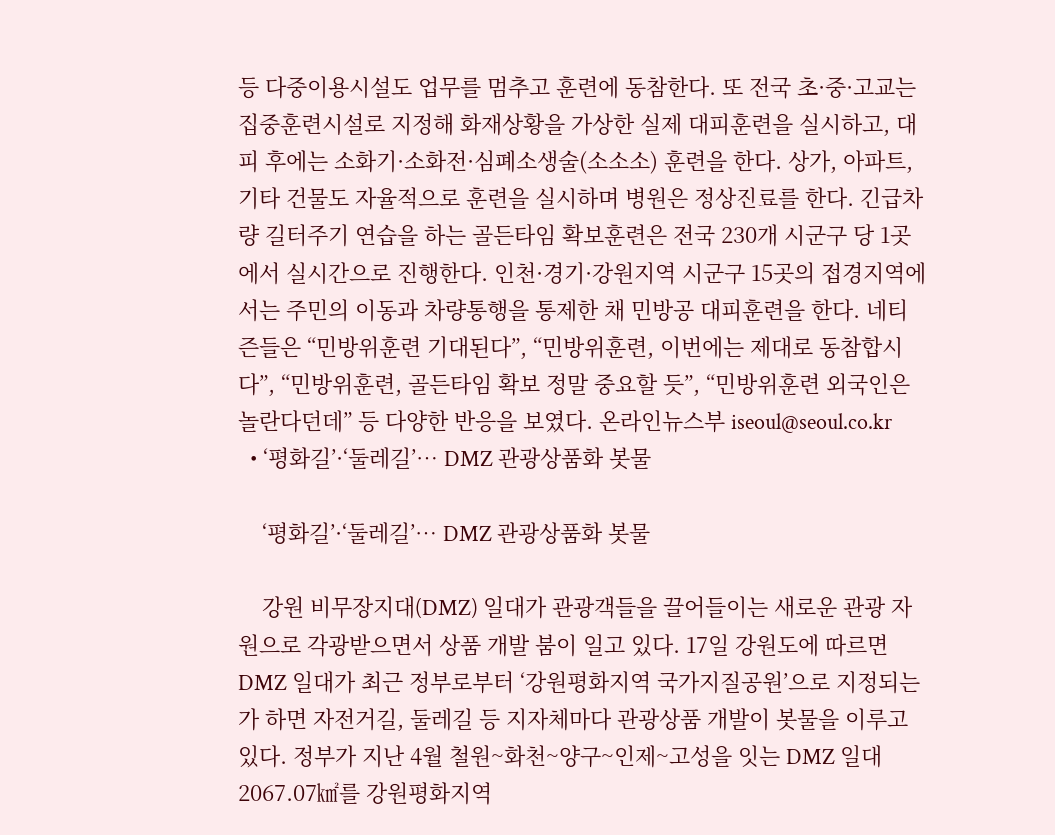등 다중이용시설도 업무를 멈추고 훈련에 동참한다. 또 전국 초·중·고교는 집중훈련시설로 지정해 화재상황을 가상한 실제 대피훈련을 실시하고, 대피 후에는 소화기·소화전·심폐소생술(소소소) 훈련을 한다. 상가, 아파트, 기타 건물도 자율적으로 훈련을 실시하며 병원은 정상진료를 한다. 긴급차량 길터주기 연습을 하는 골든타임 확보훈련은 전국 230개 시군구 당 1곳에서 실시간으로 진행한다. 인천·경기·강원지역 시군구 15곳의 접경지역에서는 주민의 이동과 차량통행을 통제한 채 민방공 대피훈련을 한다. 네티즌들은 “민방위훈련 기대된다”, “민방위훈련, 이번에는 제대로 동참합시다”, “민방위훈련, 골든타임 확보 정말 중요할 듯”, “민방위훈련 외국인은 놀란다던데” 등 다양한 반응을 보였다. 온라인뉴스부 iseoul@seoul.co.kr
  • ‘평화길’·‘둘레길’… DMZ 관광상품화 봇물

    ‘평화길’·‘둘레길’… DMZ 관광상품화 봇물

    강원 비무장지대(DMZ) 일대가 관광객들을 끌어들이는 새로운 관광 자원으로 각광받으면서 상품 개발 붐이 일고 있다. 17일 강원도에 따르면 DMZ 일대가 최근 정부로부터 ‘강원평화지역 국가지질공원’으로 지정되는가 하면 자전거길, 둘레길 등 지자체마다 관광상품 개발이 봇물을 이루고 있다. 정부가 지난 4월 철원~화천~양구~인제~고성을 잇는 DMZ 일대 2067.07㎢를 강원평화지역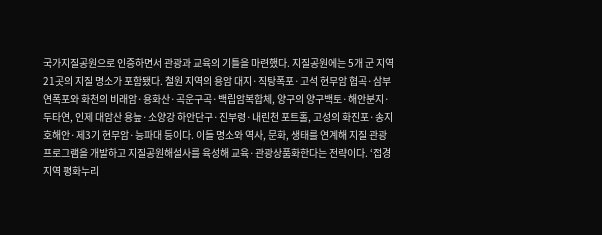국가지질공원으로 인증하면서 관광과 교육의 기틀을 마련했다. 지질공원에는 5개 군 지역 21곳의 지질 명소가 포함됐다. 철원 지역의 용암 대지·직탕폭포·고석 현무암 협곡·삼부연폭포와 화천의 비래암·용화산·곡운구곡·백립암복합체, 양구의 양구백토·해안분지·두타연, 인제 대암산 용늪·소양강 하안단구·진부령·내린천 포트홀, 고성의 화진포·송지호해안·제3기 현무암·능파대 등이다. 이들 명소와 역사, 문화, 생태를 연계해 지질 관광 프로그램을 개발하고 지질공원해설사를 육성해 교육·관광상품화한다는 전략이다. ‘접경지역 평화누리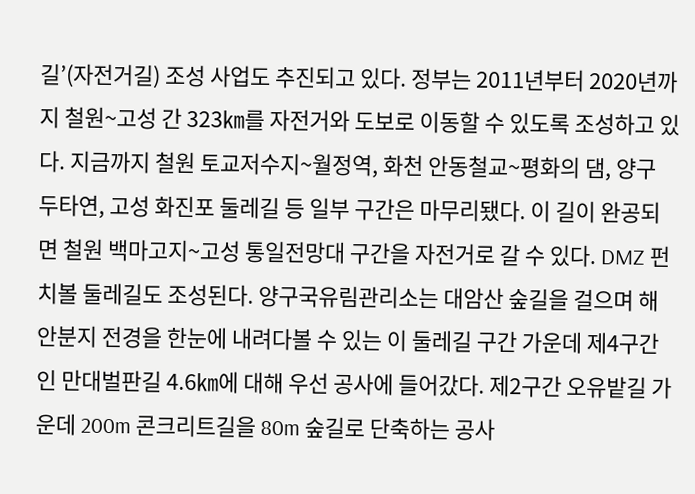길’(자전거길) 조성 사업도 추진되고 있다. 정부는 2011년부터 2020년까지 철원~고성 간 323㎞를 자전거와 도보로 이동할 수 있도록 조성하고 있다. 지금까지 철원 토교저수지~월정역, 화천 안동철교~평화의 댐, 양구 두타연, 고성 화진포 둘레길 등 일부 구간은 마무리됐다. 이 길이 완공되면 철원 백마고지~고성 통일전망대 구간을 자전거로 갈 수 있다. DMZ 펀치볼 둘레길도 조성된다. 양구국유림관리소는 대암산 숲길을 걸으며 해안분지 전경을 한눈에 내려다볼 수 있는 이 둘레길 구간 가운데 제4구간인 만대벌판길 4.6㎞에 대해 우선 공사에 들어갔다. 제2구간 오유밭길 가운데 200m 콘크리트길을 80m 숲길로 단축하는 공사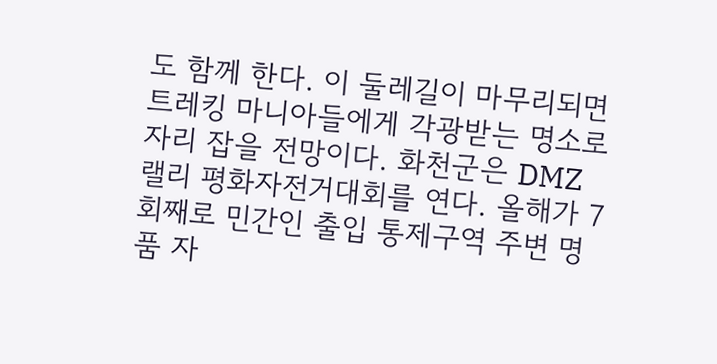도 함께 한다. 이 둘레길이 마무리되면 트레킹 마니아들에게 각광받는 명소로 자리 잡을 전망이다. 화천군은 DMZ 랠리 평화자전거대회를 연다. 올해가 7회째로 민간인 출입 통제구역 주변 명품 자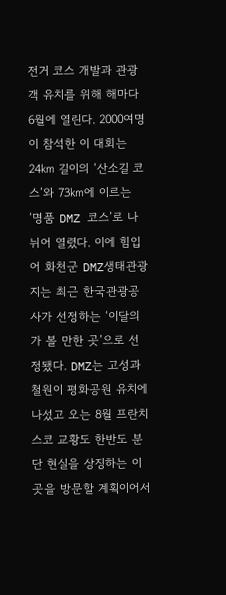전거 코스 개발과 관광객 유치를 위해 해마다 6월에 열린다. 2000여명이 참석한 이 대회는 24㎞ 길이의 ‘산소길 코스’와 73㎞에 이르는 ‘명품 DMZ 코스’로 나뉘어 열렸다. 이에 힘입어 화천군 DMZ생태관광지는 최근 한국관광공사가 선정하는 ‘이달의 가 볼 만한 곳’으로 선정됐다. DMZ는 고성과 철원이 평화공원 유치에 나섰고 오는 8월 프란치스코 교황도 한반도 분단 현실을 상징하는 이곳을 방문할 계획이어서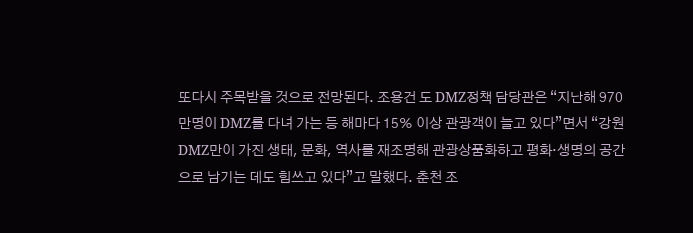또다시 주목받을 것으로 전망된다. 조용건 도 DMZ정책 담당관은 “지난해 970만명이 DMZ를 다녀 가는 등 해마다 15% 이상 관광객이 늘고 있다”면서 “강원 DMZ만이 가진 생태, 문화, 역사를 재조명해 관광상품화하고 평화·생명의 공간으로 남기는 데도 힘쓰고 있다”고 말했다. 춘천 조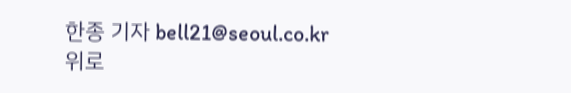한종 기자 bell21@seoul.co.kr
위로